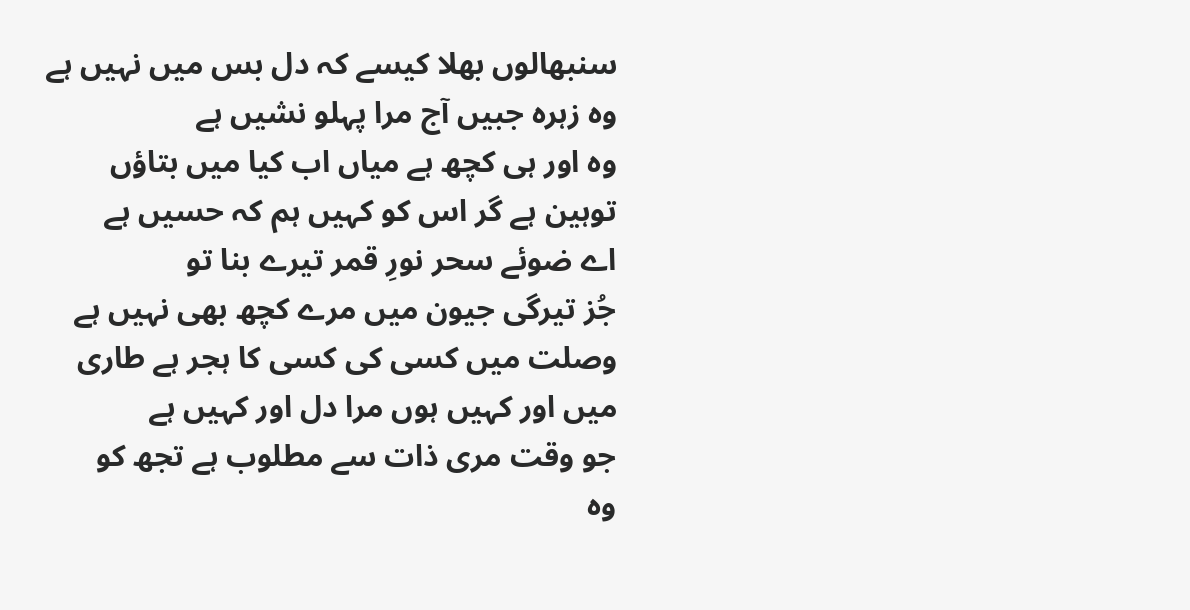سنبھالوں بھلا کیسے کہ دل بس میں نہیں ہے
وہ زہرہ جبیں آج مرا پہلو نشیں ہے
وہ اور ہی کچھ ہے میاں اب کیا میں بتاؤں
توہین ہے گر اس کو کہیں ہم کہ حسیں ہے
اے ضوئے سحر نورِ قمر تیرے بنا تو
جُز تیرگی جیون میں مرے کچھ بھی نہیں ہے
وصلت میں کسی کی کسی کا ہجر ہے طاری
میں اور کہیں ہوں مرا دل اور کہیں ہے
جو وقت مری ذات سے مطلوب ہے تجھ کو
وہ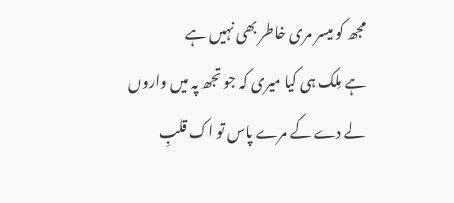مجھ کو میسر مری خاطر بھی نہیں ہے
ہے مِلک ہی کیا میری کہ جو تجھ پہ میں واروں
لے دے کے مرے پاس تو اک قلبِ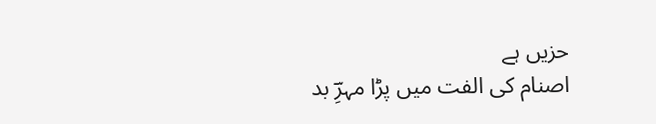حزیں ہے
اصنام کی الفت میں پڑا مہرِؔ بد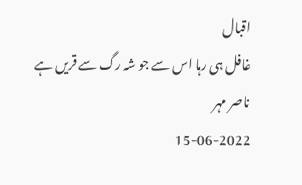اقبال
غافل ہی رہا اس سے جو شہ رگ سے قریں ہے
ناصر مہر
15-06-2022